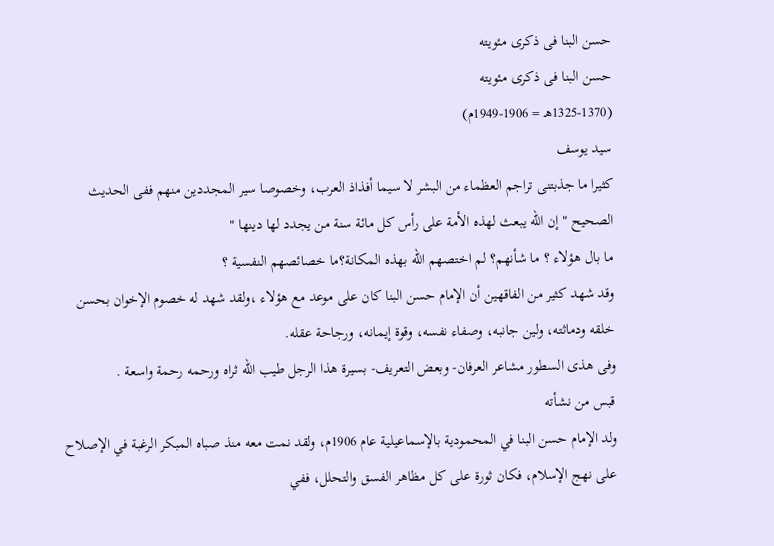حسن البنا فى ذكرى مئويته
حسن البنا فى ذكرى مئويته
(1325-1370هـ = 1906-1949م)
سيد يوسف
كثيرا ما جذبتنى تراجم العظماء من البشر لا سيما أفذاذ العرب، وخصوصا سير المجددين منهم ففى الحديث الصحيح " إن الله يبعث لهذه الأمة على رأس كل مائة سنة من يجدد لها دينها "
ما بال هؤلاء ؟ ما شأنهم؟ لم اختصهم الله بهذه المكانة؟ما خصائصهم النفسية ؟
وقد شهد كثير من الفاقهين أن الإمام حسن البنا كان على موعد مع هؤلاء ،ولقد شهد له خصوم الإخوان بحسن خلقه ودماثته، ولين جانبه، وصفاء نفسه، وقوة إيمانه، ورجاحة عقله.
وفى هذى السطور مشاعر العرفان- وبعض التعريف- بسيرة هذا الرجل طيب الله ثراه ورحمه رحمة واسعة .
قبس من نشأته
ولد الإمام حسن البنا في المحمودية بالإسماعيلية عام 1906م، ولقد نمت معه منذ صباه المبكر الرغبة في الإصلاح على نهج الإسلام، فكان ثورة على كل مظاهر الفسق والتحلل، ففي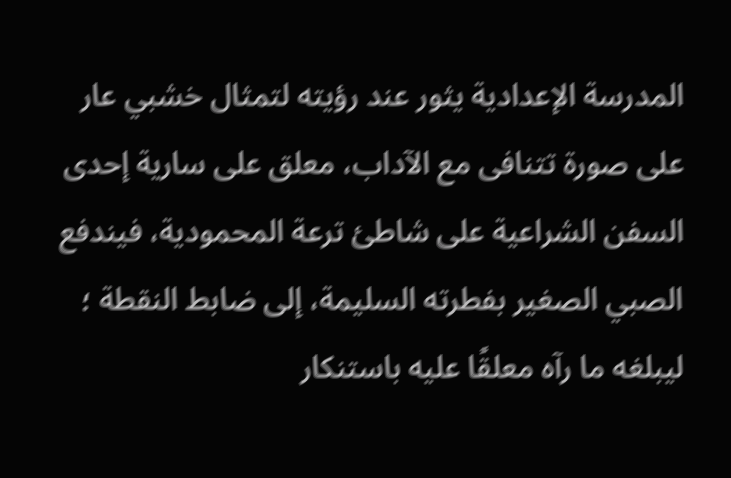المدرسة الإعدادية يثور عند رؤيته لتمثال خشبي عار على صورة تتنافى مع الآداب، معلق على سارية إحدى السفن الشراعية على شاطئ ترعة المحمودية، فيندفع الصبي الصغير بفطرته السليمة، إلى ضابط النقطة ؛ ليبلغه ما رآه معلقًا عليه باستنكار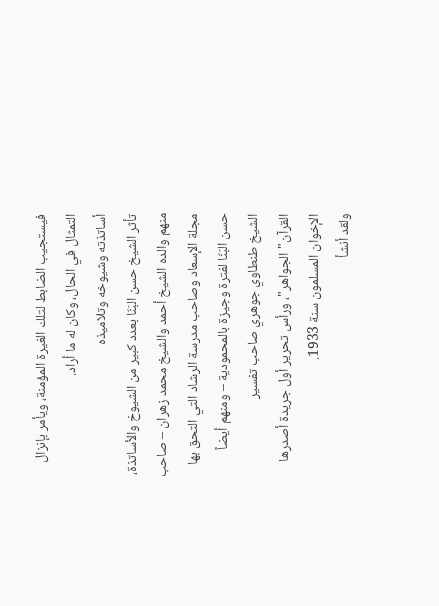فيستجيب الضابط لتلك الغيرة المؤمنة، ويأمر بإنزال التمثال في الحال، وكان له ما أراد.
أساتذته وشيوخه وتلاميذه
تأثر الشيخ حسن البَنّا بعدد كبير من الشيوخ والأساتذة، منهم والده الشيخ أحمد والشيخ محمد زهران – صاحب مجلة الإسعاد وصاحب مدرسة الرشاد التي التحق بها حسن البَنّا لفترة وجيزة بالمحمودية – ومنهم أيضاً الشيخ طنطاوي جوهري صاحب تفسير القرآن"الجواهر"، ورأس تحرير أول جريدة أصدرها الإخوان المسلمون سنة 1933.
ولقد أنشأ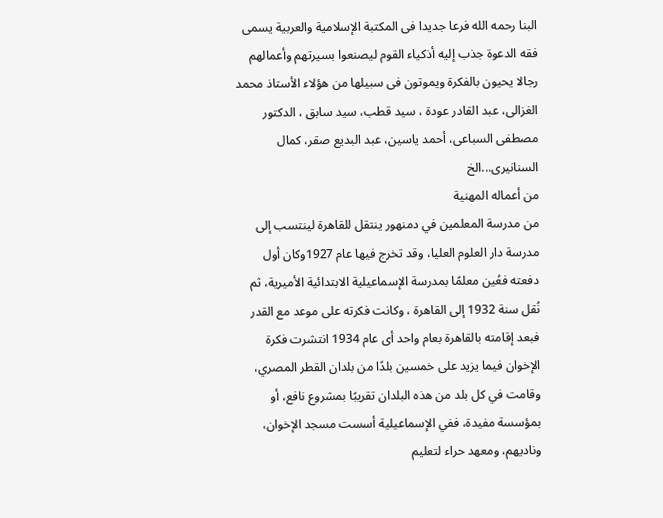البنا رحمه الله فرعا جديدا فى المكتبة الإسلامية والعربية يسمى فقه الدعوة جذب إليه أذكياء القوم ليصنعوا بسيرتهم وأعمالهم رجالا يحيون بالفكرة ويموتون فى سبيلها من هؤلاء الأستاذ محمد الغزالى، عبد القادر عودة ، سيد قطب، سيد سابق ، الدكتور مصطفى السباعى، أحمد ياسين، عبد البديع صقر، كمال السنانيرى...الخ
من أعماله المهنية
من مدرسة المعلمين في دمنهور ينتقل للقاهرة لينتسب إلى مدرسة دار العلوم العليا، وقد تخرج فيها عام 1927وكان أول دفعته فعُين معلمًا بمدرسة الإسماعيلية الابتدائية الأميرية، ثم نُقل سنة 1932 إلى القاهرة ، وكانت فكرته على موعد مع القدر فبعد إقامته بالقاهرة بعام واحد أى عام 1934 انتشرت فكرة الإخوان فيما يزيد على خمسين بلدًا من بلدان القطر المصري، وقامت في كل بلد من هذه البلدان تقريبًا بمشروع نافع، أو بمؤسسة مفيدة، ففي الإسماعيلية أسست مسجد الإخوان، وناديهم، ومعهد حراء لتعليم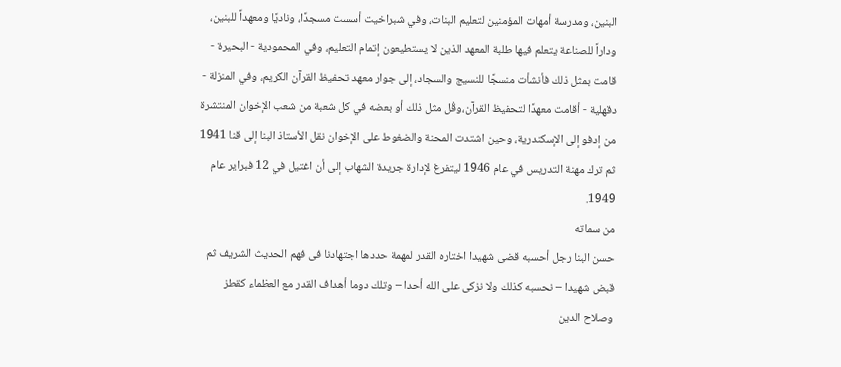البنين، ومدرسة أمهات المؤمنين لتعليم البنات، وفي شبراخيت أسست مسجدًا، وناديًا ومعهداً للبنين، وداراً للصناعة يتعلم فيها طلبة المعهد الذين لا يستطيعون إتمام التعليم، وفي المحمودية - البحيرة - قامت بمثل ذلك فأنشأت منسجًا للنسيج والسجاد، إلى جوار معهد تحفيظ القرآن الكريم، وفي المنزلة - دقهلية - أقامت معهدًا لتحفيظ القرآن،وقُل مثل ذلك أو بعضه في كل شعبة من شعب الإخوان المنتشرة من إدفو إلى الإسكندرية، وحين اشتدت المحنة والضغوط على الإخوان نقل الأستاذ البنا إلى قنا 1941 ثم ترك مهنة التدريس في عام 1946 ليتفرغ لإدارة جريدة الشهاب إلى أن اغتيل في 12 فبراير عام 1949.
من سماته
حسن البنا رجل أحسبه قضى شهيدا اختاره القدر لمهمة حددها اجتهادنا فى فهم الحديث الشريف ثم قبض شهيدا – نحسبه كذلك ولا نزكى على الله أحدا – وتلك دوما أهداف القدر مع العظماء كقطز وصلاح الدين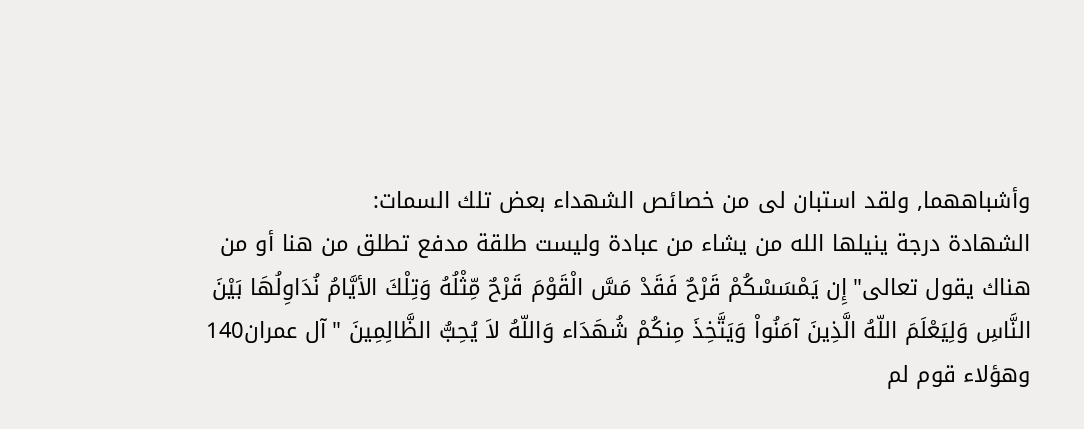وأشباههما, ولقد استبان لى من خصائص الشهداء بعض تلك السمات:
الشهادة درجة ينيلها الله من يشاء من عبادة وليست طلقة مدفع تطلق من هنا أو من هناك يقول تعالى"إِن يَمْسَسْكُمْ قَرْحٌ فَقَدْ مَسَّ الْقَوْمَ قَرْحٌ مِّثْلُهُ وَتِلْكَ الأيَّامُ نُدَاوِلُهَا بَيْنَ النَّاسِ وَلِيَعْلَمَ اللّهُ الَّذِينَ آمَنُواْ وَيَتَّخِذَ مِنكُمْ شُهَدَاء وَاللّهُ لاَ يُحِبُّ الظَّالِمِينَ "آل عمران140
وهؤلاء قوم لم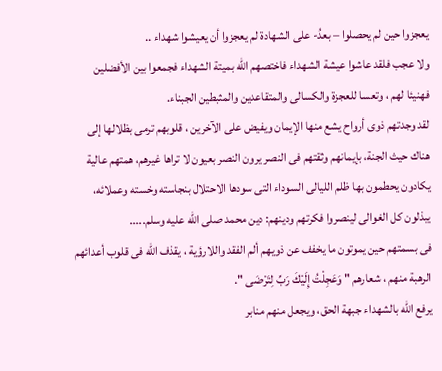يعجزوا حين لم يحصلوا – بعدُ- على الشهادة لم يعجزوا أن يعيشوا شهداء ..
ولا عجب فلقد عاشوا عيشة الشهداء فاختصهم الله بميتة الشهداء فجمعوا بين الأفضلين فهنيئا لهم ، وتعسا للعجزة والكسالى والمتقاعدين والمثبطين الجبناء.
لقد وجدتهم ذوى أرواح يشع منها الإيمان ويفيض على الآخرين ، قلوبهم ترمى بظلالها إلى هناك حيث الجنة، بإيمانهم وثقتهم فى النصر يرون النصر بعيون لا تراها غيرهم، همتهم عالية يكادون يحطمون بها ظلم الليالى السوداء التى سودها الاحتلال بنجاسته وخسته وعملائه، يبذلون كل الغوالى لينصروا فكرتهم ودينهم: دين محمد صلى الله عليه وسلم.....
فى بسمتهم حين يموتون ما يخفف عن ذويهم ألم الفقد واللارؤية ، يقذف الله فى قلوب أعدائهم الرهبة منهم ، شعارهم " وَعَجِلْتُ إِلَيْكَ رَبِّ لِتَرْضَى ".
يرفع الله بالشهداء جبهة الحق، ويجعل منهم منابر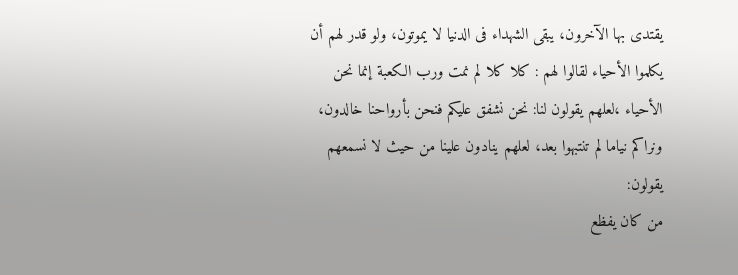يقتدى بها الآخرون، يبقى الشهداء فى الدنيا لا يموتون، ولو قدر لهم أن يكلموا الأحياء لقالوا لهم : كلا كلا لم نمت ورب الكعبة إنما نحن الأحياء ،لعلهم يقولون لنا: نحن نشفق عليكم فنحن بأرواحنا خالدون، ونراكم نياما لم تنتبهوا بعد، لعلهم ينادون علينا من حيث لا نسمعهم يقولون:
من كان يفظع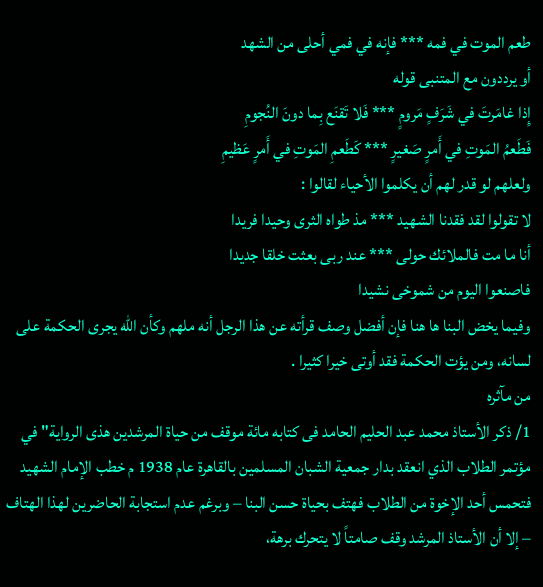طعم الموت في فمه *** فإنه في فمي أحلى من الشهد
أو يرددون مع المتنبى قوله
إِذا غامَرتَ في شَرَفٍ مَرومٍ *** فَلا تَقنَع بِما دونَ النُجومِ
فَطَعمُ المَوتِ في أَمرٍ صَغيرٍ *** كَطَعمِ المَوتِ في أَمرٍ عَظيمِ
ولعلهم لو قدر لهم أن يكلموا الأحياء لقالوا :
لا تقولوا لقد فقدنا الشهيد *** مذ طواه الثرى وحيدا فريدا
أنا ما مت فالملائك حولى *** عند ربى بعثت خلقا جديدا
فاصنعوا اليوم من شموخى نشيدا
وفيما يخض البنا ها هنا فإن أفضل وصف قرأته عن هذا الرجل أنه ملهم وكأن الله يجرى الحكمة على لسانه، ومن يؤت الحكمة فقد أوتى خيرا كثيرا .
من مآثره
1/ ذكر الأستاذ محمد عبد الحليم الحامد فى كتابه مائة موقف من حياة المرشدين هذى الرواية" في مؤتمر الطلاب الذي انعقد بدار جمعية الشبان المسلمين بالقاهرة عام 1938 م خطب الإمام الشهيد فتحمس أحد الإخوة من الطلاب فهتف بحياة حسن البنا – وبرغم عدم استجابة الحاضرين لهذا الهتاف – إلا أن الأستاذ المرشد وقف صامتاً لا يتحرك برهة،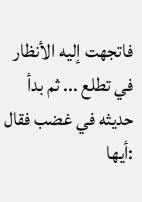فاتجهت إليه الأنظار في تطلع ... ثم بدأ حديثه في غضب فقال :أيها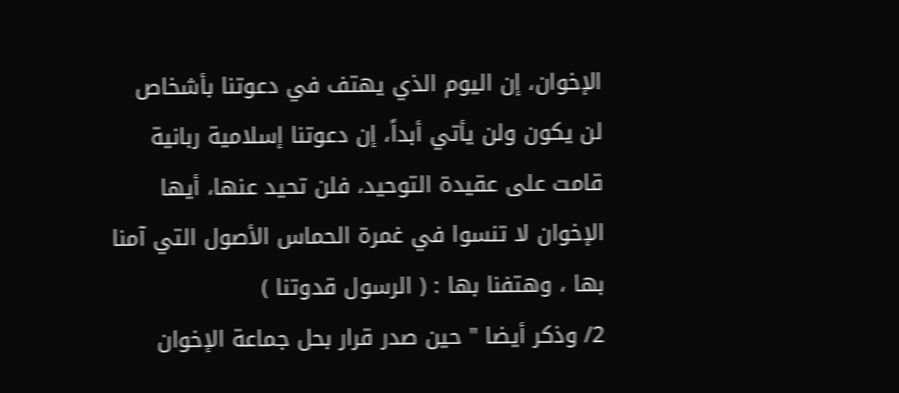الإخوان، إن اليوم الذي يهتف في دعوتنا بأشخاص لن يكون ولن يأتي أبداً، إن دعوتنا إسلامية ربانية قامت على عقيدة التوحيد، فلن تحيد عنها، أيها الإخوان لا تنسوا في غمرة الحماس الأصول التي آمنا بها ، وهتفنا بها : ( الرسول قدوتنا )
2/ وذكر أيضا " حين صدر قرار بحل جماعة الإخوان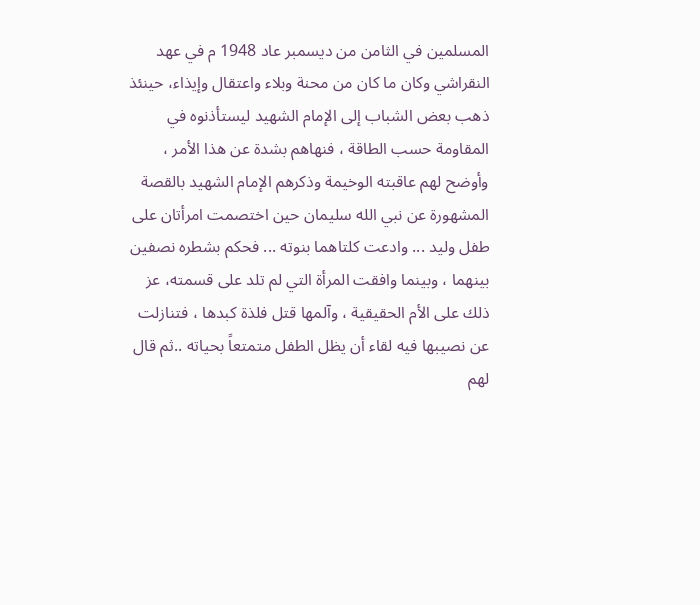المسلمين في الثامن من ديسمبر عاد 1948 م في عهد النقراشي وكان ما كان من محنة وبلاء واعتقال وإيذاء، حينئذ ذهب بعض الشباب إلى الإمام الشهيد ليستأذنوه في المقاومة حسب الطاقة ، فنهاهم بشدة عن هذا الأمر ، وأوضح لهم عاقبته الوخيمة وذكرهم الإمام الشهيد بالقصة المشهورة عن نبي الله سليمان حين اختصمت امرأتان على طفل وليد ... وادعت كلتاهما بنوته ... فحكم بشطره نصفين بينهما ، وبينما وافقت المرأة التي لم تلد على قسمته، عز ذلك على الأم الحقيقية ، وآلمها قتل فلذة كبدها ، فتنازلت عن نصيبها فيه لقاء أن يظل الطفل متمتعاً بحياته ..ثم قال لهم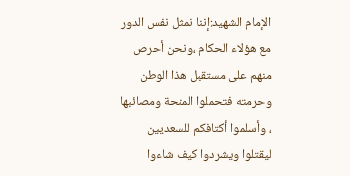الإمام الشهيد:إننا نمثل نفس الدور مع هؤلاء الحكام ،ونحن أحرص منهم على مستقبل هذا الوطن وحرمته فتحملوا المنحة ومصائبها ، وأسلموا أكتافكم للسعديين ليقتلوا ويشردوا كيف شاءوا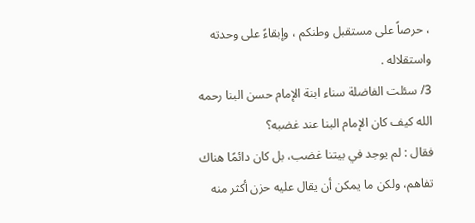، حرصاً على مستقبل وطنكم ، وإبقاءً على وحدته واستقلاله .
3/ سئلت الفاضلة سناء ابنة الإمام حسن البنا رحمه الله كيف كان الإمام البنا عند غضبه؟
فقال : لم يوجد في بيتنا غضب، بل كان دائمًا هناك تفاهم، ولكن ما يمكن أن يقال عليه حزن أكثر منه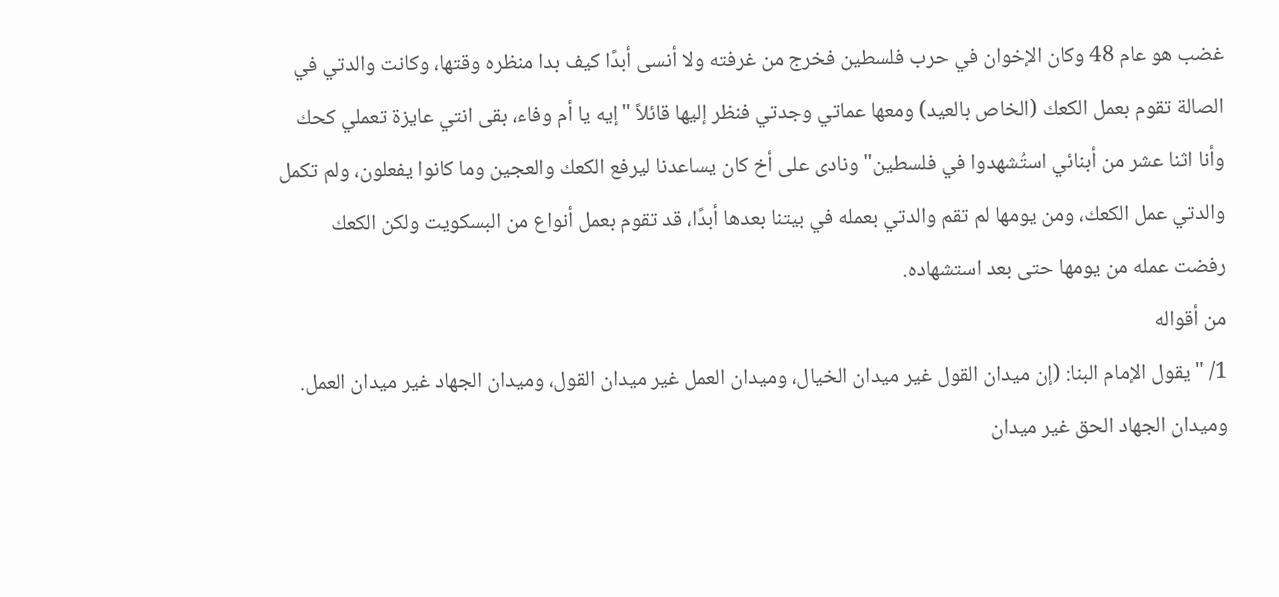غضب هو عام 48 وكان الإخوان في حرب فلسطين فخرج من غرفته ولا أنسى أبدًا كيف بدا منظره وقتها، وكانت والدتي في الصالة تقوم بعمل الكعك (الخاص بالعيد) ومعها عماتي وجدتي فنظر إليها قائلاً "إيه يا أم وفاء، بقى انتي عايزة تعملي كحك وأنا اثنا عشر من أبنائي استُشهدوا في فلسطين" ونادى على أخ كان يساعدنا ليرفع الكعك والعجين وما كانوا يفعلون، ولم تكمل والدتي عمل الكعك، ومن يومها لم تقم والدتي بعمله في بيتنا بعدها أبدًا، قد تقوم بعمل أنواع من البسكويت ولكن الكعك رفضت عمله من يومها حتى بعد استشهاده.
من أقواله
1/ " يقول الإمام البنا: (إن ميدان القول غير ميدان الخيال، وميدان العمل غير ميدان القول، وميدان الجهاد غير ميدان العمل. وميدان الجهاد الحق غير ميدان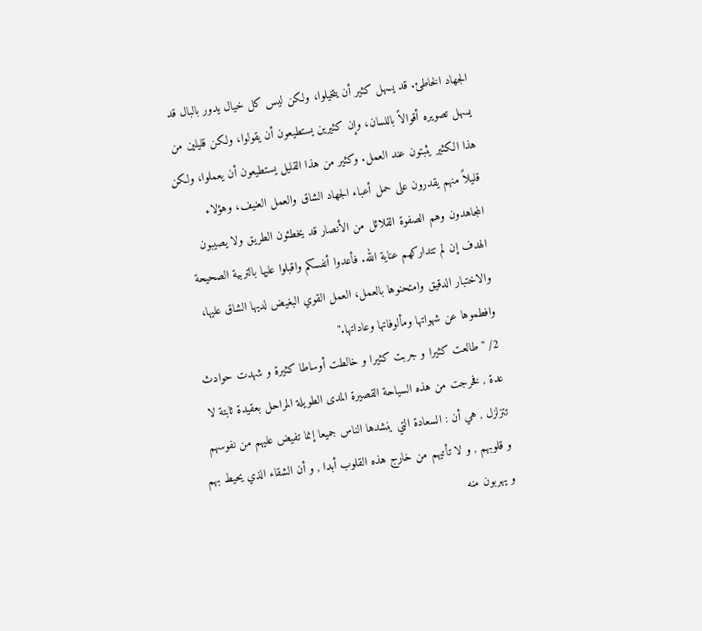الجهاد الخاطئ. قد يسهل كثير أن يتخيلوا، ولكن ليس كل خيال يدور بالبال قد يسهل تصويره أقوالاً باللسان، وإن كثيرين يستطيعون أن يقولوا، ولكن قليلين من هذا الكثير يثبتون عند العمل. وكثير من هذا القليل يستطيعون أن يعملوا، ولكن قليلاً منهم يقدرون على حمل أعباء الجهاد الشاق والعمل العنيف، وهؤلاء المجاهدون وهم الصفوة القلائل من الأنصار قد يخطئون الطريق ولا يصيبون الهدف إن لم تتداركهم عناية الله. فأعدوا أنفسكم واقبلوا عليها بالتربية الصحيحة والاختبار الدقيق وامتحنوها بالعمل، العمل القوي البغيض لديها الشاق عليها، وافطموها عن شهواتها ومألوفاتها وعاداتها."
2/ " طالعت كثيرا و جربت كثيرا و خالطت أوساطا كثيرة و شهدت حوادث عدة , فخرجت من هذه السياحة القصيرة المدى الطويلة المراحل بعقيدة ثابتة لا تتزلزل , هي أن : السعادة التي ينشدها الناس جميعا إنما تفيض عليهم من نفوسهم و قلوبهم , و لا تأتيهم من خارج هذه القلوب أبدا , و أن الشقاء الذي يحيط بهم و يهربون منه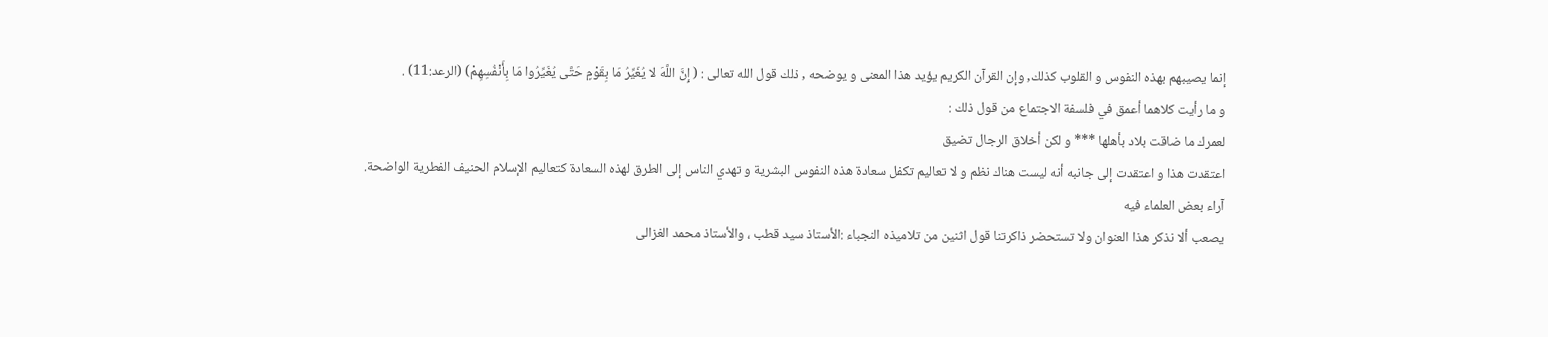إنما يصيبهم بهذه النفوس و القلوب كذلك, وإن القرآن الكريم يؤيد هذا المعنى و يوضحه , ذلك قول الله تعالى : ( إِنَّ اللَّهَ لا يُغَيِّرُ مَا بِقَوْمٍ حَتَّى يُغَيِّرُوا مَا بِأَنْفُسِهِمْ) (الرعد:11) .
و ما رأيت كلاهما أعمق في فلسفة الاجتماع من قول ذلك :
لعمرك ما ضاقت بلاد بأهلها *** و لكن أخلاق الرجال تضيق
اعتقدت هذا و اعتقدت إلى جانبه أنه ليست هناك نظم و لا تعاليم تكفل سعادة هذه النفوس البشرية و تهدي الناس إلى الطرق لهذه السعادة كتعاليم الإسلام الحنيف الفطرية الواضحة.
آراء بعض العلماء فيه
يصعب ألا نذكر هذا العنوان ولا تستحضر ذاكرتنا قول اثنين من تلاميذه النجباء :الأستاذ سيد قطب ، والأستاذ محمد الغزالى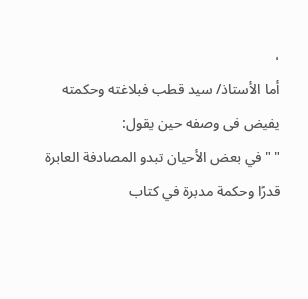،
أما الأستاذ/ سيد قطب فبلاغته وحكمته يفيض فى وصفه حين يقول:
" "في بعض الأحيان تبدو المصادفة العابرة قدرًا وحكمة مدبرة في كتاب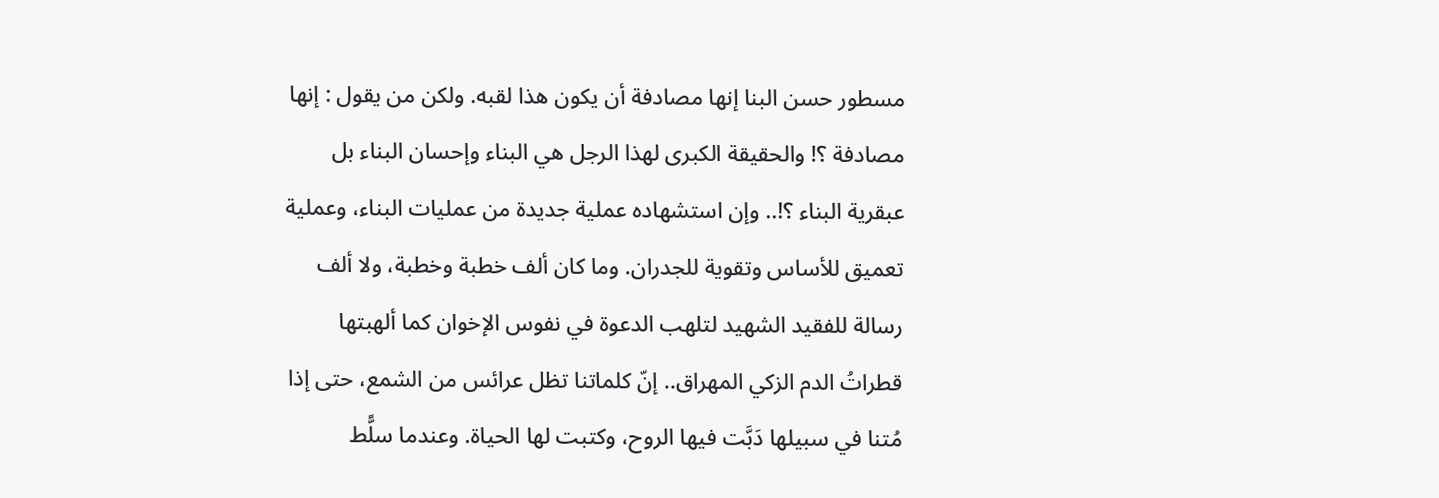مسطور حسن البنا إنها مصادفة أن يكون هذا لقبه. ولكن من يقول : إنها مصادفة ؟! والحقيقة الكبرى لهذا الرجل هي البناء وإحسان البناء بل عبقرية البناء ؟!.. وإن استشهاده عملية جديدة من عمليات البناء، وعملية تعميق للأساس وتقوية للجدران. وما كان ألف خطبة وخطبة، ولا ألف رسالة للفقيد الشهيد لتلهب الدعوة في نفوس الإخوان كما ألهبتها قطراتُ الدم الزكي المهراق.. إنّ كلماتنا تظل عرائس من الشمع، حتى إذا مُتنا في سبيلها دَبَّت فيها الروح، وكتبت لها الحياة. وعندما سلًّط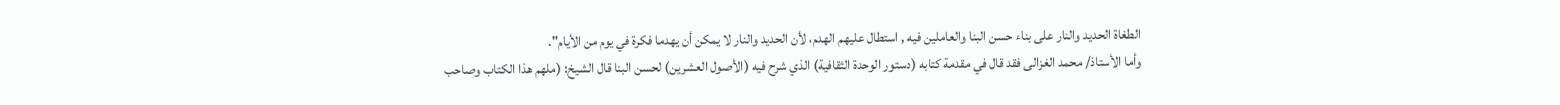الطغاة الحديد والنار على بناء حسن البنا والعاملين فيه , استطال عليهم الهدم، لأن الحديد والنار لا يمكن أن يهدما فكرة في يوم من الأيام".
وأما الأستاذ/ محمد الغزالى فقد قال في مقدمة كتابه (دستور الوحدة الثقافية) الذي شرح فيه (الأصول العشرين) لحسن البنا قال الشيخ: (ملهم هذا الكتاب وصاحب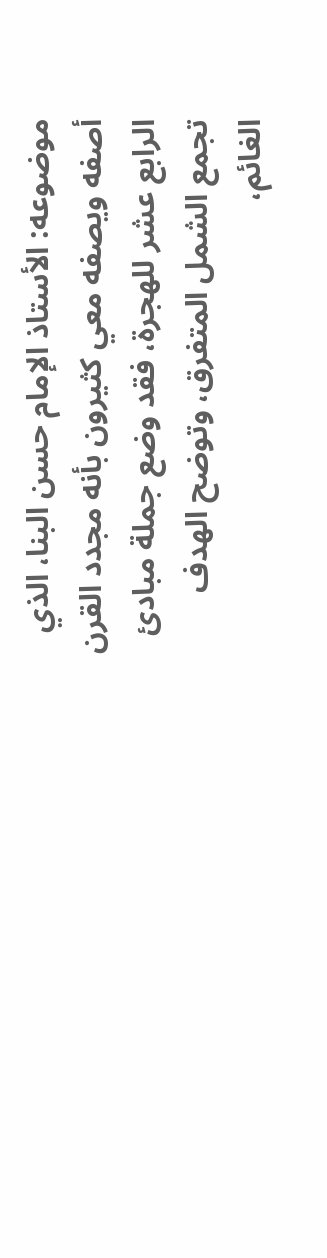موضوعه: الأستاذ الإمام حسن البنا، الذي أصفه ويصفه معي كثيرون بأنه مجدد القرن الرابع عشر للهجرة، فقد وضع جملة مبادئ تجمع الشمل المتفرق، وتوضح الهدف الغائم،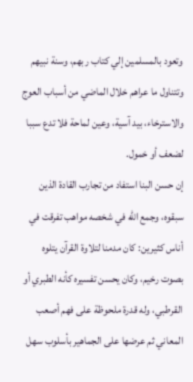وتعود بالمسلمين إلي كتاب ربهم، وسنة نبيهم وتتناول ما عراهم خلال الماضي من أسباب العوج والاسترخاء، بيد آسية، وعين لماحة فلا تدع سببا لضعف أو خمول.
إن حسن البنا استفاد من تجارب القادة الذين سبقوه، وجمع الله في شخصه مواهب تفرقت في أناس كثيرين: كان مدمنا لتلاوة القرآن يتلوه بصوت رخيم، وكان يحسن تفسيره كأنه الطبري أو القرطبي، وله قدرة ملحوظة على فهم أصعب المعاني ثم عرضها على الجماهير بأسلوب سهل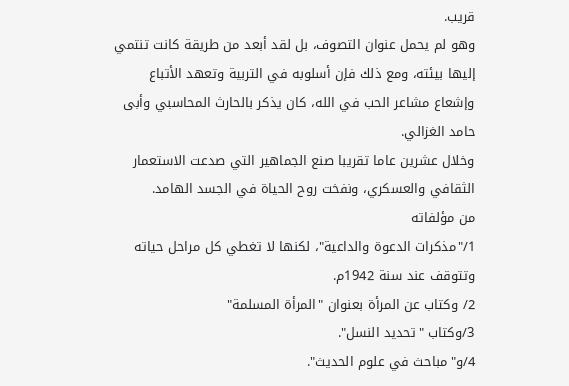قريب.
وهو لم يحمل عنوان التصوف، بل لقد أبعد من طريقة كانت تنتمي إليها بيئته، ومع ذلك فإن أسلوبه في التربية وتعهد الأتباع وإشعاع مشاعر الحب في الله، كان يذكر بالحارث المحاسبي وأبى حامد الغزالي.
وخلال عشرين عاما تقريبا صنع الجماهير التي صدعت الاستعمار الثقافي والعسكري، ونفخت روح الحياة في الجسد الهامد.
من مؤلفاته
1/"مذكرات الدعوة والداعية"، لكنها لا تغطي كل مراحل حياته وتتوقف عند سنة 1942م.
2/ وكتاب عن المرأة بعنوان "المرأة المسلمة"
3/وكتاب "تحديد النسل".
4/و"مباحث في علوم الحديث".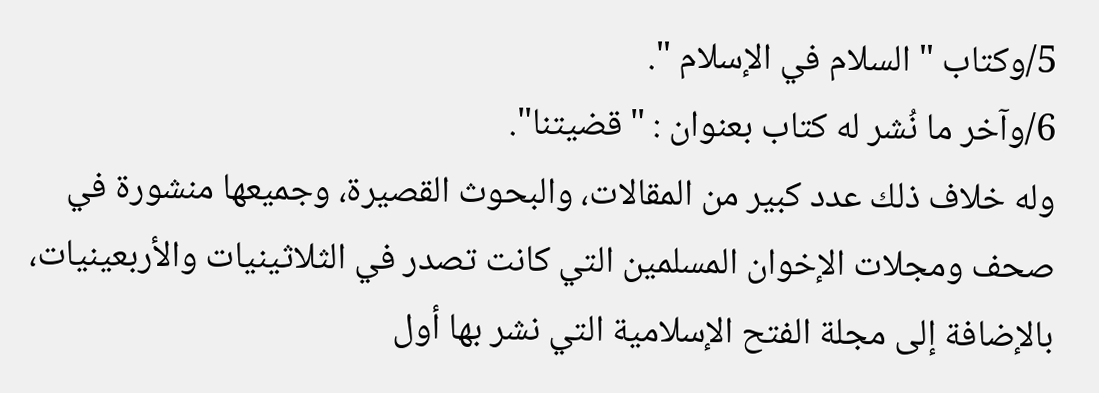5/وكتاب " السلام في الإسلام ".
6/وآخر ما نُشر له كتاب بعنوان : "قضيتنا".
وله خلاف ذلك عدد كبير من المقالات، والبحوث القصيرة، وجميعها منشورة في صحف ومجلات الإخوان المسلمين التي كانت تصدر في الثلاثينيات والأربعينيات، بالإضافة إلى مجلة الفتح الإسلامية التي نشر بها أول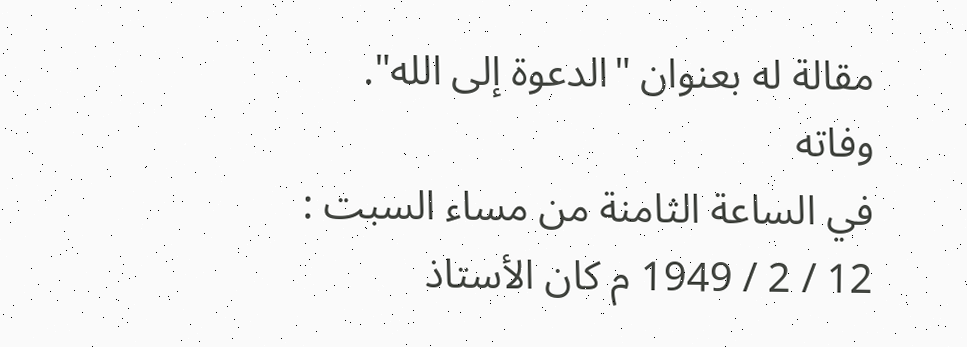مقالة له بعنوان "الدعوة إلى الله".
وفاته
في الساعة الثامنة من مساء السبت : 12 / 2 / 1949 م كان الأستاذ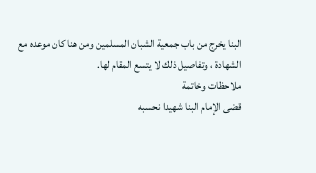البنا يخرج من باب جمعية الشبان المسلمين ومن هنا كان موعده مع الشهادة ، وتفاصيل ذلك لا يتسع المقام لها.
ملاحظات وخاتمة
قضى الإمام البنا شهيدا نحسبه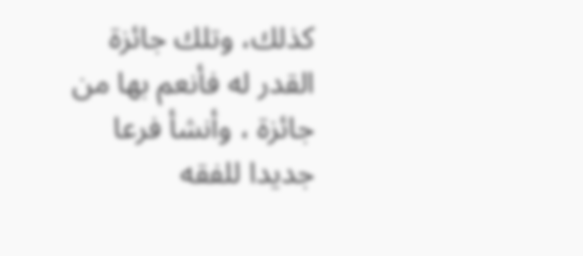كذلك، وتلك جائزة القدر له فأنعم بها من جائزة ، وأنشأ فرعا جديدا للفقه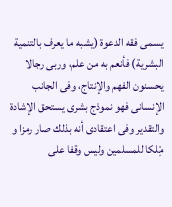يسمى فقه الدعوة (يشبه ما يعرف بالتنمية البشرية) فأنعم به من علم، وربى رجالا يحسنون الفهم والإنتاج، وفى الجانب الإنسانى فهو نموذج بشرى يستحق الإشادة والتقدير وفى اعتقادى أنه بذلك صار رمزا و مِْلكا للمسلمين وليس وقفا على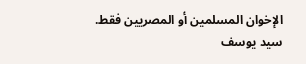الإخوان المسلمين أو المصريين فقط.
سيد يوسف